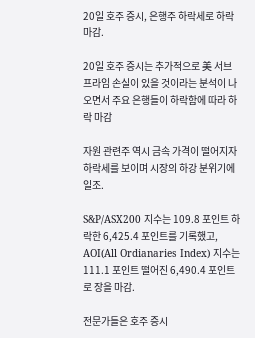20일 호주 증시, 은행주 하락세로 하락 마감.

20일 호주 증시는 추가적으로 美 서브 프라임 손실이 있을 것이라는 분석이 나오면서 주요 은행들이 하락함에 따라 하락 마감

자원 관련주 역시 금속 가격이 떨어지자 하락세를 보이며 시장의 하강 분위기에 일조.

S&P/ASX200 지수는 109.8 포인트 하락한 6,425.4 포인트를 기록했고, AOI(All Ordianaries Index) 지수는 111.1 포인트 떨어진 6,490.4 포인트로 장을 마감.

전문가들은 호주 증시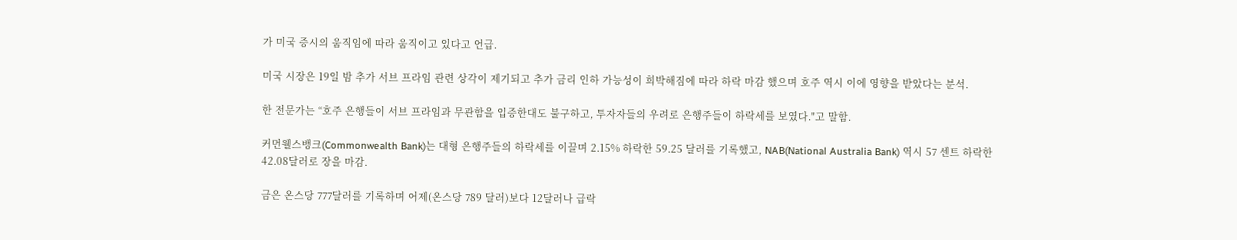가 미국 증시의 움직임에 따라 움직이고 있다고 언급.

미국 시장은 19일 밤 추가 서브 프라임 관련 상각이 제기되고 추가 금리 인하 가능성이 희박해짐에 따라 하락 마감 했으며 호주 역시 이에 영향을 받았다는 분석.

한 전문가는 “호주 은행들이 서브 프라임과 무관함을 입증한대도 불구하고, 투자자들의 우려로 은행주들이 하락세를 보였다."고 말함.

커먼웰스뱅크(Commonwealth Bank)는 대형 은행주들의 하락세를 이끌며 2.15% 하락한 59.25 달러를 기록했고, NAB(National Australia Bank) 역시 57 센트 하락한 42.08달러로 장을 마감.

금은 온스당 777달러를 기록하며 어제(온스당 789 달러)보다 12달러나 급락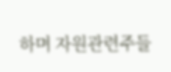하며 자원관련주들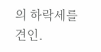의 하락세를 견인.